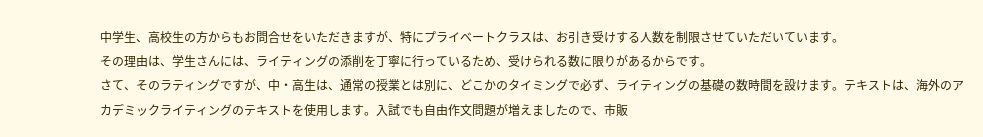中学生、高校生の方からもお問合せをいただきますが、特にプライベートクラスは、お引き受けする人数を制限させていただいています。
その理由は、学生さんには、ライティングの添削を丁寧に行っているため、受けられる数に限りがあるからです。
さて、そのラティングですが、中・高生は、通常の授業とは別に、どこかのタイミングで必ず、ライティングの基礎の数時間を設けます。テキストは、海外のアカデミックライティングのテキストを使用します。入試でも自由作文問題が増えましたので、市販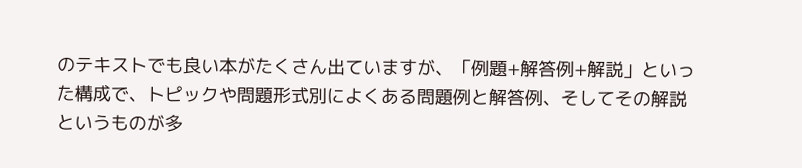のテキストでも良い本がたくさん出ていますが、「例題+解答例+解説」といった構成で、トピックや問題形式別によくある問題例と解答例、そしてその解説というものが多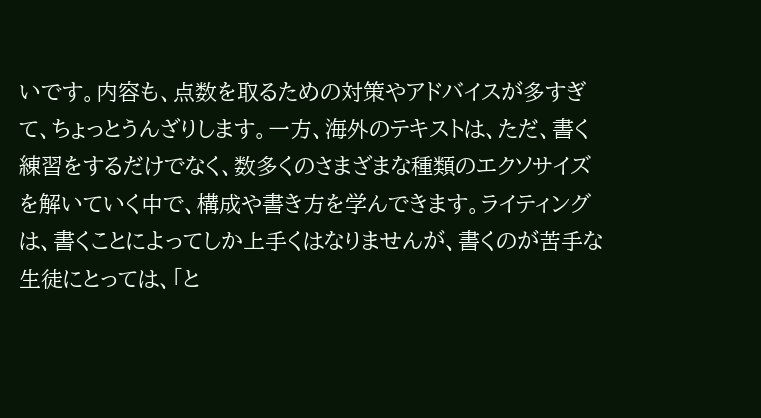いです。内容も、点数を取るための対策やアドバイスが多すぎて、ちょっとうんざりします。一方、海外のテキストは、ただ、書く練習をするだけでなく、数多くのさまざまな種類のエクソサイズを解いていく中で、構成や書き方を学んできます。ライティングは、書くことによってしか上手くはなりませんが、書くのが苦手な生徒にとっては、「と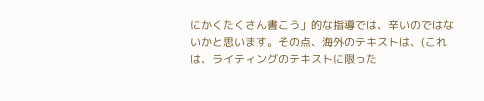にかくたくさん書こう」的な指導では、辛いのではないかと思います。その点、海外のテキストは、(これは、ライティングのテキストに限った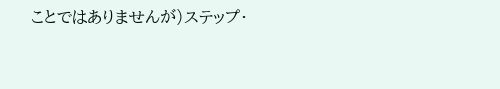ことではありませんが)ステップ・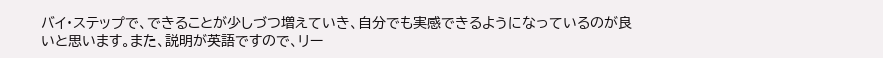バイ・ステップで、できることが少しづつ増えていき、自分でも実感できるようになっているのが良いと思います。また、説明が英語ですので、リー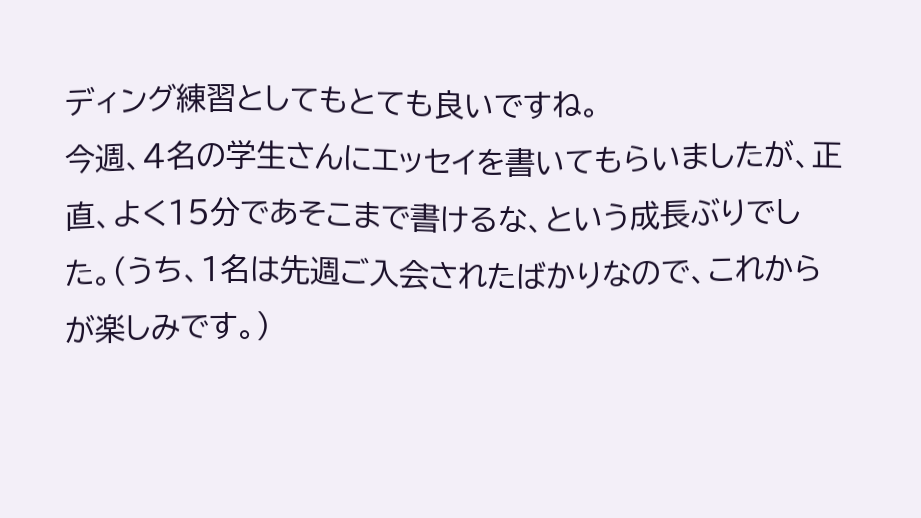ディング練習としてもとても良いですね。
今週、4名の学生さんにエッセイを書いてもらいましたが、正直、よく15分であそこまで書けるな、という成長ぶりでした。(うち、1名は先週ご入会されたばかりなので、これからが楽しみです。)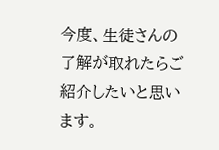今度、生徒さんの了解が取れたらご紹介したいと思います。